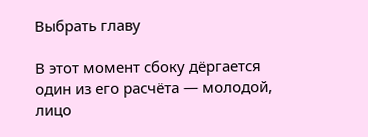Выбрать главу

В этот момент сбоку дёргается один из его расчёта — молодой, лицо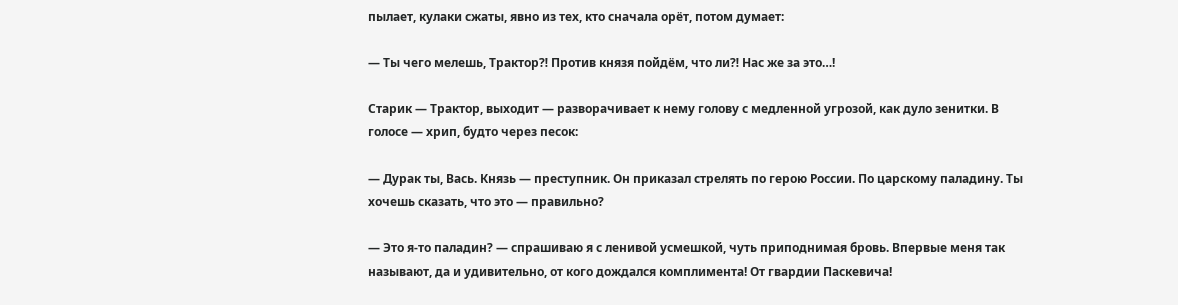пылает, кулаки сжаты, явно из тех, кто сначала орёт, потом думает:

— Ты чего мелешь, Трактор⁈ Против князя пойдём, что ли⁈ Нас же за это…!

Старик — Трактор, выходит — разворачивает к нему голову с медленной угрозой, как дуло зенитки. В голосе — хрип, будто через песок:

— Дурак ты, Вась. Князь — преступник. Он приказал стрелять по герою России. По царскому паладину. Ты хочешь сказать, что это — правильно?

— Это я-то паладин? — спрашиваю я с ленивой усмешкой, чуть приподнимая бровь. Впервые меня так называют, да и удивительно, от кого дождался комплимента! От гвардии Паскевича!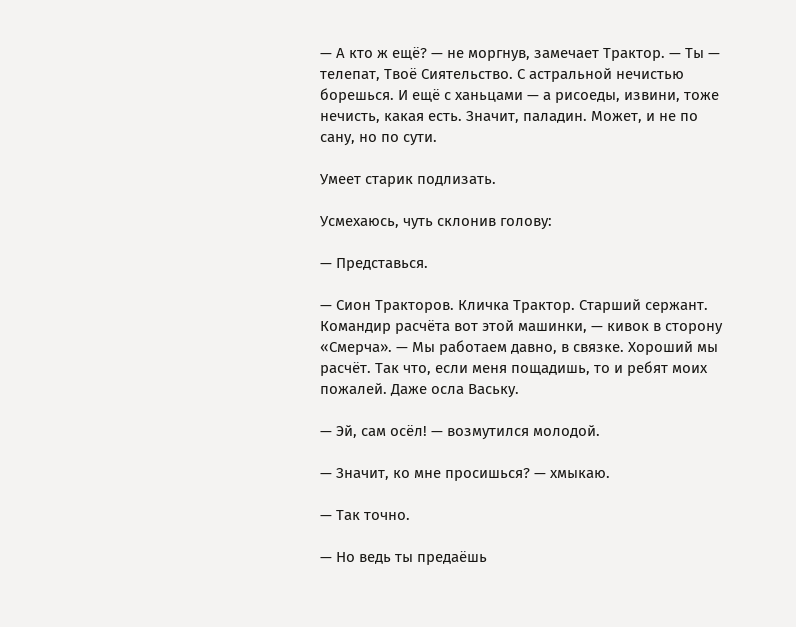— А кто ж ещё? — не моргнув, замечает Трактор. — Ты — телепат, Твоё Сиятельство. С астральной нечистью борешься. И ещё с ханьцами — а рисоеды, извини, тоже нечисть, какая есть. Значит, паладин. Может, и не по сану, но по сути.

Умеет старик подлизать.

Усмехаюсь, чуть склонив голову:

— Представься.

— Сион Тракторов. Кличка Трактор. Старший сержант. Командир расчёта вот этой машинки, — кивок в сторону «Смерча». — Мы работаем давно, в связке. Хороший мы расчёт. Так что, если меня пощадишь, то и ребят моих пожалей. Даже осла Ваську.

— Эй, сам осёл! — возмутился молодой.

— Значит, ко мне просишься? — хмыкаю.

— Так точно.

— Но ведь ты предаёшь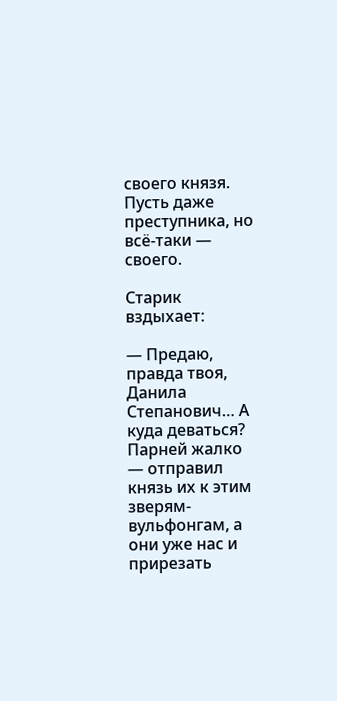своего князя. Пусть даже преступника, но всё-таки — своего.

Старик вздыхает:

— Предаю, правда твоя, Данила Степанович… А куда деваться? Парней жалко — отправил князь их к этим зверям-вульфонгам, а они уже нас и прирезать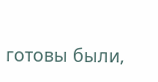готовы были,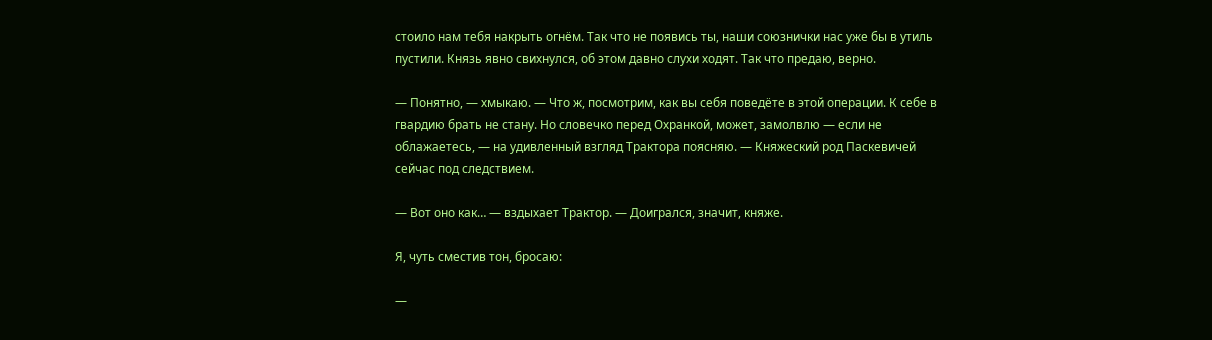стоило нам тебя накрыть огнём. Так что не появись ты, наши союзнички нас уже бы в утиль пустили. Князь явно свихнулся, об этом давно слухи ходят. Так что предаю, верно.

— Понятно, — хмыкаю. — Что ж, посмотрим, как вы себя поведёте в этой операции. К себе в гвардию брать не стану. Но словечко перед Охранкой, может, замолвлю — если не облажаетесь, — на удивленный взгляд Трактора поясняю. — Княжеский род Паскевичей сейчас под следствием.

— Вот оно как… — вздыхает Трактор. — Доигрался, значит, княже.

Я, чуть сместив тон, бросаю:

—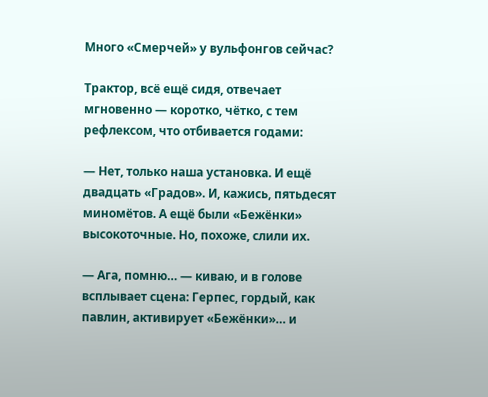Много «Смерчей» у вульфонгов сейчас?

Трактор, всё ещё сидя, отвечает мгновенно — коротко, чётко, с тем рефлексом, что отбивается годами:

— Нет, только наша установка. И ещё двадцать «Градов». И, кажись, пятьдесят миномётов. А ещё были «Бежёнки» высокоточные. Но, похоже, слили их.

— Ага, помню… — киваю, и в голове всплывает сцена: Герпес, гордый, как павлин, активирует «Бежёнки»… и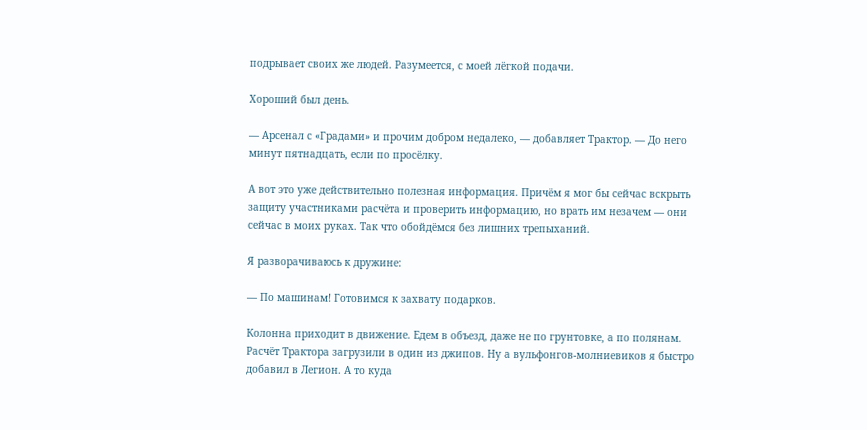подрывает своих же людей. Разумеется, с моей лёгкой подачи.

Хороший был день.

— Арсенал с «Градами» и прочим добром недалеко, — добавляет Трактор. — До него минут пятнадцать, если по просёлку.

А вот это уже действительно полезная информация. Причём я мог бы сейчас вскрыть защиту участниками расчёта и проверить информацию, но врать им незачем — они сейчас в моих руках. Так что обойдёмся без лишних трепыханий.

Я разворачиваюсь к дружине:

— По машинам! Готовимся к захвату подарков.

Колонна приходит в движение. Едем в объезд, даже не по грунтовке, а по полянам. Расчёт Трактора загрузили в один из джипов. Ну а вульфонгов-молниевиков я быстро добавил в Легион. А то куда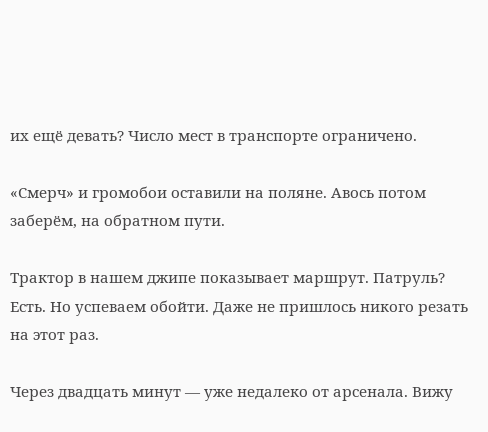их ещё девать? Число мест в транспорте ограничено.

«Смерч» и громобои оставили на поляне. Авось потом заберём, на обратном пути.

Трактор в нашем джипе показывает маршрут. Патруль? Есть. Но успеваем обойти. Даже не пришлось никого резать на этот раз.

Через двадцать минут — уже недалеко от арсенала. Вижу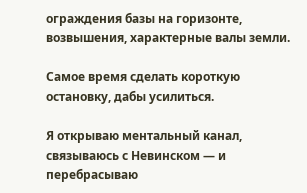ограждения базы на горизонте, возвышения, характерные валы земли.

Самое время сделать короткую остановку, дабы усилиться.

Я открываю ментальный канал, связываюсь с Невинском — и перебрасываю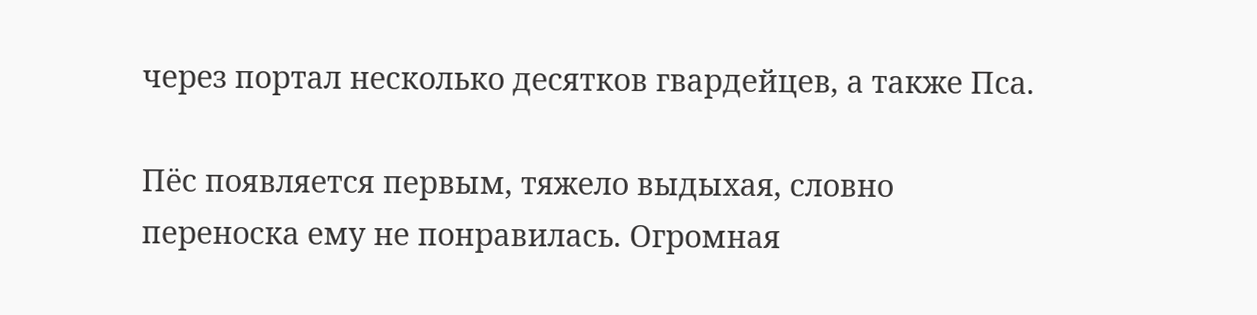через портал несколько десятков гвардейцев, а также Пса.

Пёс появляется первым, тяжело выдыхая, словно переноска ему не понравилась. Огромная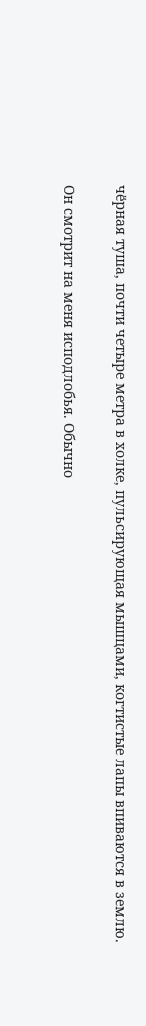чёрная туша, почти четыре метра в холке, пульсирующая мышцами, когтистые лапы впиваются в землю.

Он смотрит на меня исподлобья. Обычно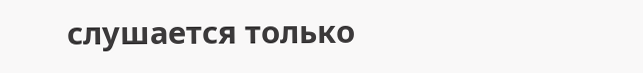слушается только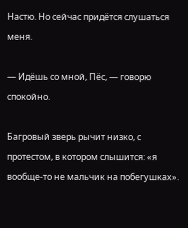Настю. Но сейчас придётся слушаться меня.

— Идёшь со мной, Пёс, — говорю спокойно.

Багровый зверь рычит низко, с протестом, в котором слышится: «я вообще-то не мальчик на побегушках».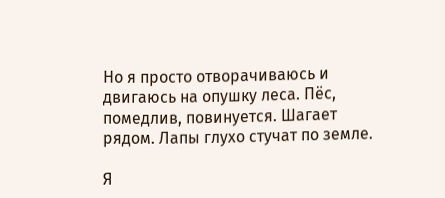Но я просто отворачиваюсь и двигаюсь на опушку леса. Пёс, помедлив, повинуется. Шагает рядом. Лапы глухо стучат по земле.

Я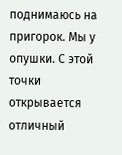поднимаюсь на пригорок. Мы у опушки. С этой точки открывается отличный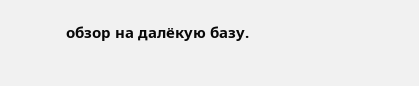обзор на далёкую базу.